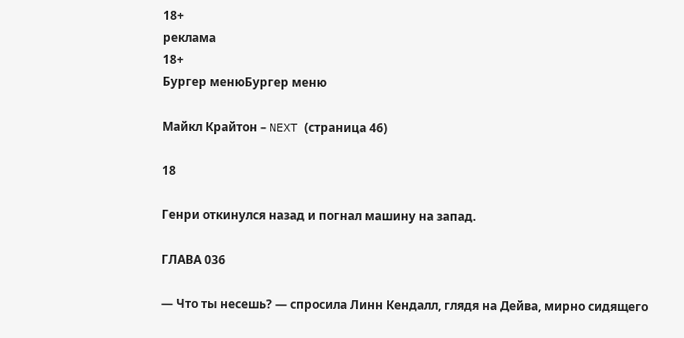18+
реклама
18+
Бургер менюБургер меню

Майкл Крайтон – NEXT (страница 46)

18

Генри откинулся назад и погнал машину на запад.

ГЛАВА 036

— Что ты несешь? — спросила Линн Кендалл, глядя на Дейва, мирно сидящего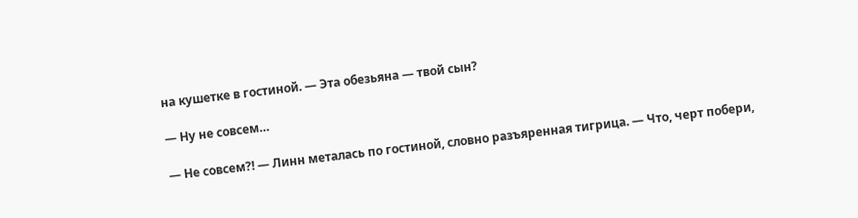на кушетке в гостиной. — Эта обезьяна — твой сын?

— Ну не совсем…

— Не совсем?! — Линн металась по гостиной, словно разъяренная тигрица. — Что, черт побери,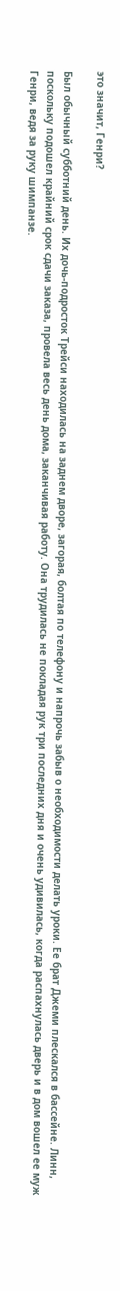это значит, Генри?

Был обычный субботний день. Их дочь-подросток Трейси находилась на заднем дворе, загорая, болтая по телефону и напрочь забыв о необходимости делать уроки. Ее брат Джеми плескался в бассейне. Линн, поскольку подошел крайний срок сдачи заказа, провела весь день дома, заканчивая работу. Она трудилась не покладая рук три последних дня и очень удивилась, когда распахнулась дверь и в дом вошел ее муж Генри, ведя за руку шимпанзе.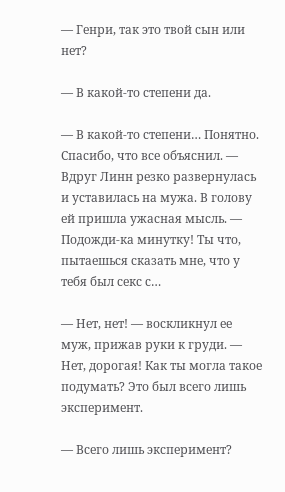— Генри, так это твой сын или нет?

— В какой-то степени да.

— В какой-то степени… Понятно. Спасибо, что все объяснил. — Вдруг Линн резко развернулась и уставилась на мужа. В голову ей пришла ужасная мысль. — Подожди-ка минутку! Ты что, пытаешься сказать мне, что у тебя был секс с…

— Нет, нет! — воскликнул ее муж, прижав руки к груди. — Нет, дорогая! Как ты могла такое подумать? Это был всего лишь эксперимент.

— Всего лишь эксперимент?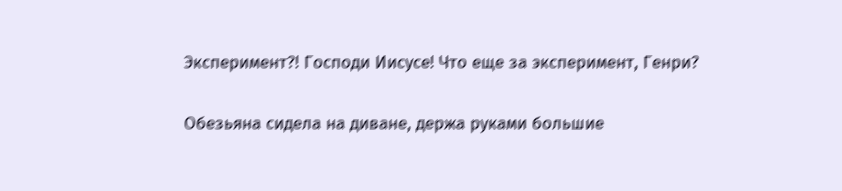Эксперимент?! Господи Иисусе! Что еще за эксперимент, Генри?

Обезьяна сидела на диване, держа руками большие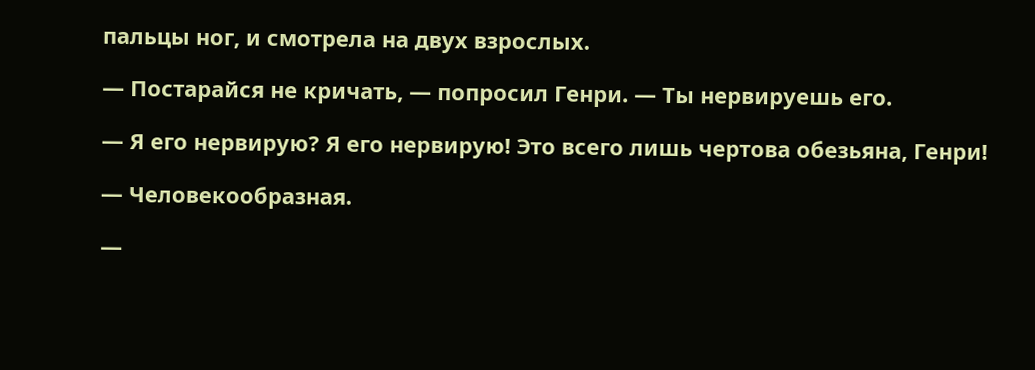пальцы ног, и смотрела на двух взрослых.

— Постарайся не кричать, — попросил Генри. — Ты нервируешь его.

— Я его нервирую? Я его нервирую! Это всего лишь чертова обезьяна, Генри!

— Человекообразная.

—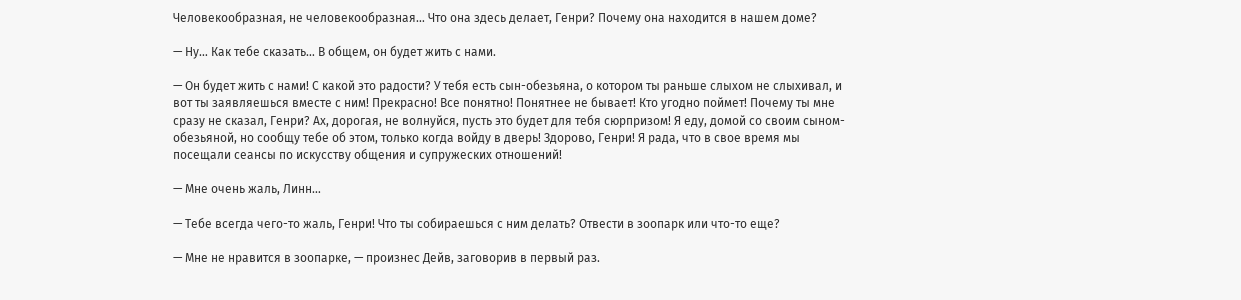Человекообразная, не человекообразная… Что она здесь делает, Генри? Почему она находится в нашем доме?

— Ну… Как тебе сказать… В общем, он будет жить с нами.

— Он будет жить с нами! С какой это радости? У тебя есть сын-обезьяна, о котором ты раньше слыхом не слыхивал, и вот ты заявляешься вместе с ним! Прекрасно! Все понятно! Понятнее не бывает! Кто угодно поймет! Почему ты мне сразу не сказал, Генри? Ах, дорогая, не волнуйся, пусть это будет для тебя сюрпризом! Я еду, домой со своим сыном-обезьяной, но сообщу тебе об этом, только когда войду в дверь! Здорово, Генри! Я рада, что в свое время мы посещали сеансы по искусству общения и супружеских отношений!

— Мне очень жаль, Линн…

— Тебе всегда чего-то жаль, Генри! Что ты собираешься с ним делать? Отвести в зоопарк или что-то еще?

— Мне не нравится в зоопарке, — произнес Дейв, заговорив в первый раз.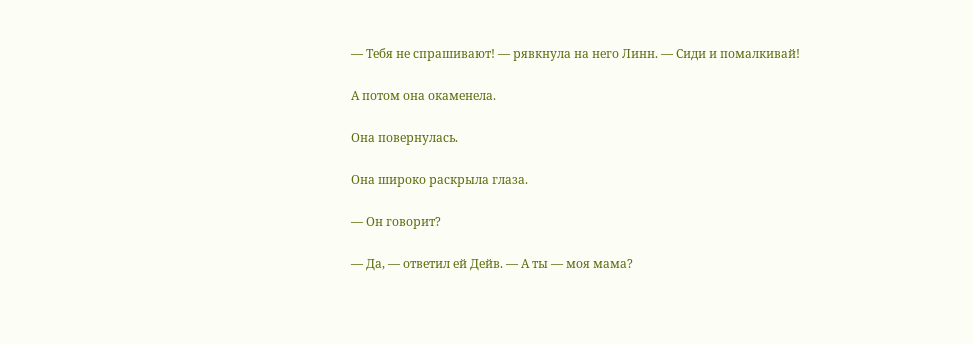— Тебя не спрашивают! — рявкнула на него Линн. — Сиди и помалкивай!

А потом она окаменела.

Она повернулась.

Она широко раскрыла глаза.

— Он говорит?

— Да, — ответил ей Дейв. — А ты — моя мама?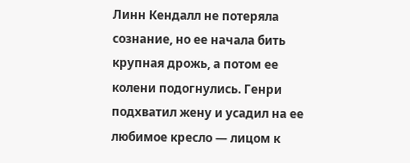Линн Кендалл не потеряла сознание, но ее начала бить крупная дрожь, а потом ее колени подогнулись. Генри подхватил жену и усадил на ее любимое кресло — лицом к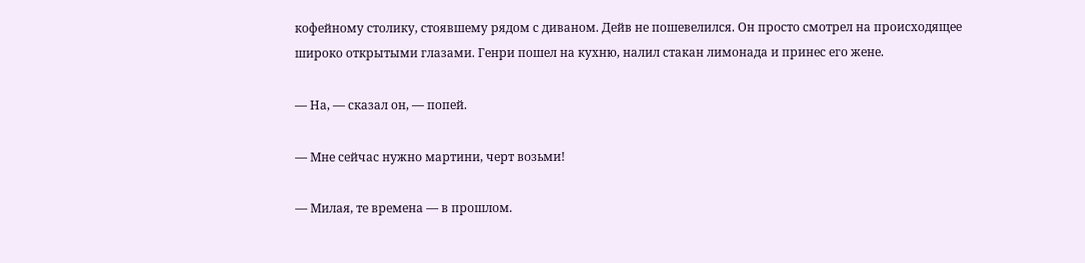кофейному столику, стоявшему рядом с диваном. Дейв не пошевелился. Он просто смотрел на происходящее широко открытыми глазами. Генри пошел на кухню, налил стакан лимонада и принес его жене.

— На, — сказал он, — попей.

— Мне сейчас нужно мартини, черт возьми!

— Милая, те времена — в прошлом.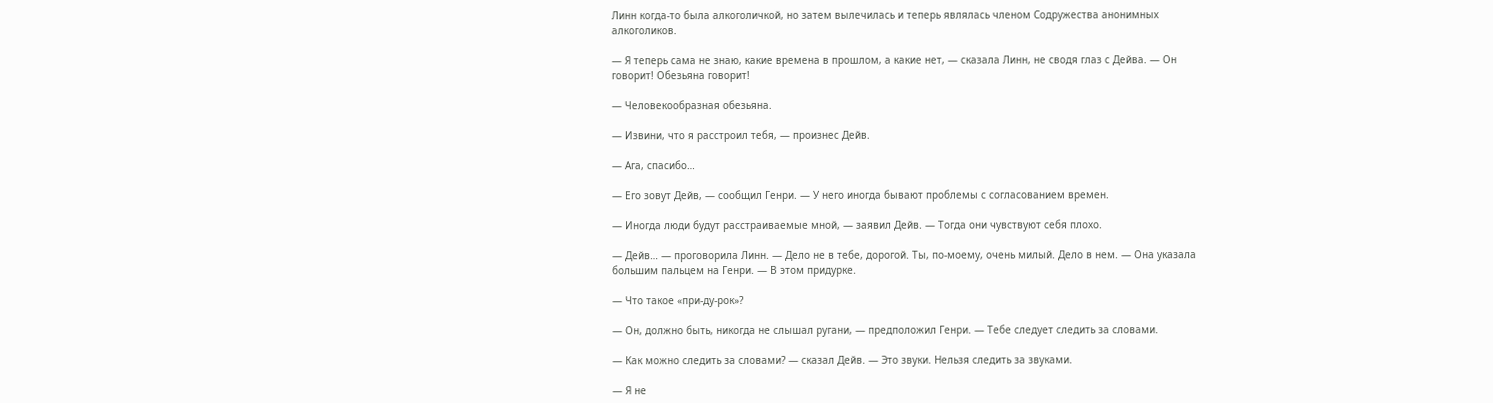Линн когда-то была алкоголичкой, но затем вылечилась и теперь являлась членом Содружества анонимных алкоголиков.

— Я теперь сама не знаю, какие времена в прошлом, а какие нет, — сказала Линн, не сводя глаз с Дейва. — Он говорит! Обезьяна говорит!

— Человекообразная обезьяна.

— Извини, что я расстроил тебя, — произнес Дейв.

— Ага, спасибо…

— Его зовут Дейв, — сообщил Генри. — У него иногда бывают проблемы с согласованием времен.

— Иногда люди будут расстраиваемые мной, — заявил Дейв. — Тогда они чувствуют себя плохо.

— Дейв… — проговорила Линн. — Дело не в тебе, дорогой. Ты, по-моему, очень милый. Дело в нем. — Она указала большим пальцем на Генри. — В этом придурке.

— Что такое «при-ду-рок»?

— Он, должно быть, никогда не слышал ругани, — предположил Генри. — Тебе следует следить за словами.

— Как можно следить за словами? — сказал Дейв. — Это звуки. Нельзя следить за звуками.

— Я не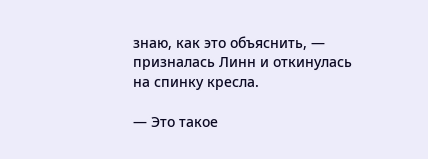знаю, как это объяснить, — призналась Линн и откинулась на спинку кресла.

— Это такое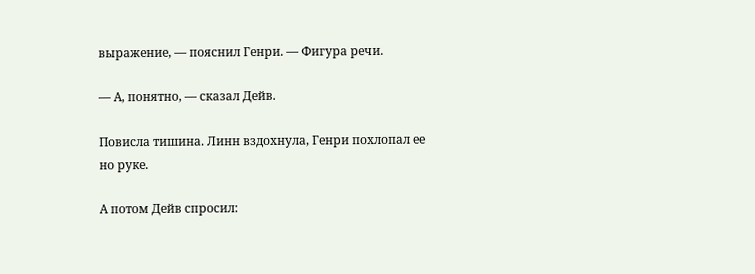выражение, — пояснил Генри. — Фигура речи.

— А, понятно, — сказал Дейв.

Повисла тишина. Линн вздохнула, Генри похлопал ее но руке.

А потом Дейв спросил: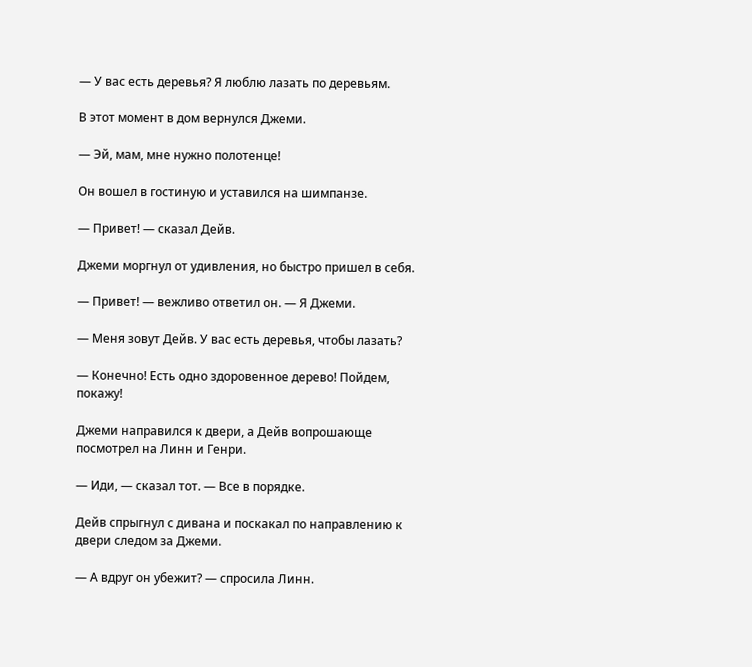— У вас есть деревья? Я люблю лазать по деревьям.

В этот момент в дом вернулся Джеми.

— Эй, мам, мне нужно полотенце!

Он вошел в гостиную и уставился на шимпанзе.

— Привет! — сказал Дейв.

Джеми моргнул от удивления, но быстро пришел в себя.

— Привет! — вежливо ответил он. — Я Джеми.

— Меня зовут Дейв. У вас есть деревья, чтобы лазать?

— Конечно! Есть одно здоровенное дерево! Пойдем, покажу!

Джеми направился к двери, а Дейв вопрошающе посмотрел на Линн и Генри.

— Иди, — сказал тот. — Все в порядке.

Дейв спрыгнул с дивана и поскакал по направлению к двери следом за Джеми.

— А вдруг он убежит? — спросила Линн.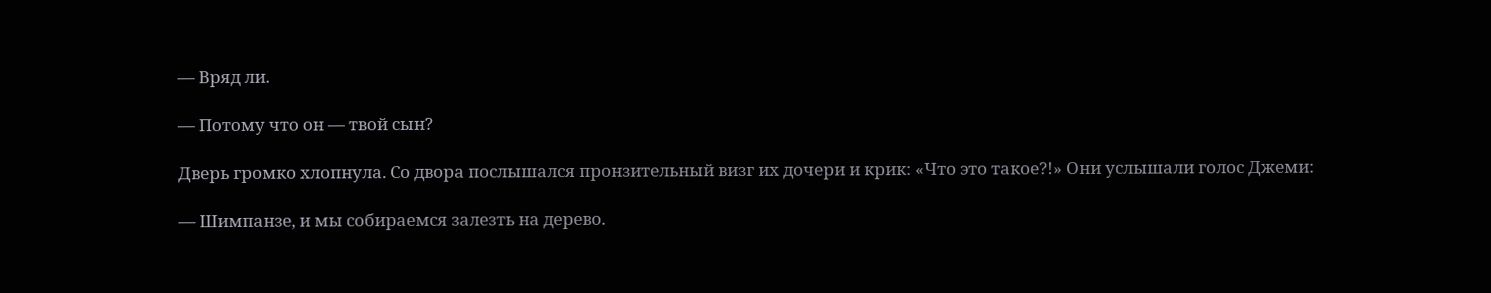— Вряд ли.

— Потому что он — твой сын?

Дверь громко хлопнула. Со двора послышался пронзительный визг их дочери и крик: «Что это такое?!» Они услышали голос Джеми:

— Шимпанзе, и мы собираемся залезть на дерево.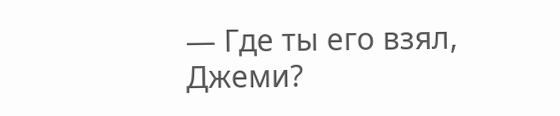— Где ты его взял, Джеми?